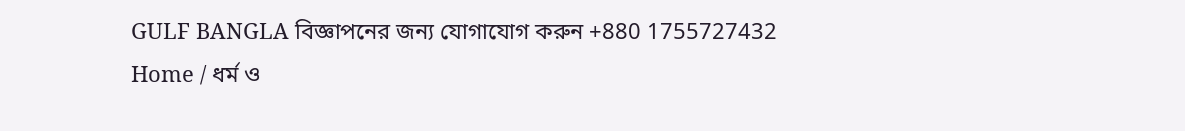GULF BANGLA বিজ্ঞাপনের জন্য যোগাযোগ করুন +880 1755727432
Home / ধর্ম ও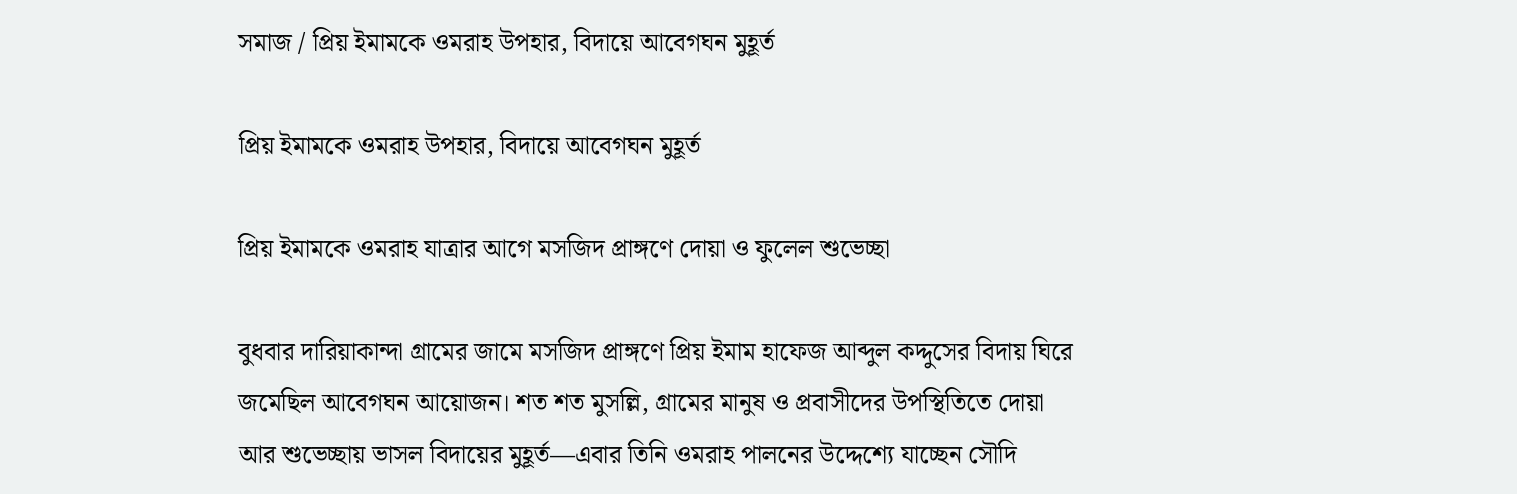সমাজ / প্রিয় ইমামকে ওমরাহ উপহার, বিদায়ে আবেগঘন মুহূর্ত

প্রিয় ইমামকে ওমরাহ উপহার, বিদায়ে আবেগঘন মুহূর্ত

প্রিয় ইমামকে ওমরাহ যাত্রার আগে মসজিদ প্রাঙ্গণে দোয়া ও ফুলেল শুভেচ্ছা

বুধবার দারিয়াকান্দা গ্রামের জামে মসজিদ প্রাঙ্গণে প্রিয় ইমাম হাফেজ আব্দুল কদ্দুসের বিদায় ঘিরে জমেছিল আবেগঘন আয়োজন। শত শত মুসল্লি, গ্রামের মানুষ ও প্রবাসীদের উপস্থিতিতে দোয়া আর শুভেচ্ছায় ভাসল বিদায়ের মুহূর্ত—এবার তিনি ওমরাহ পালনের উদ্দেশ্যে যাচ্ছেন সৌদি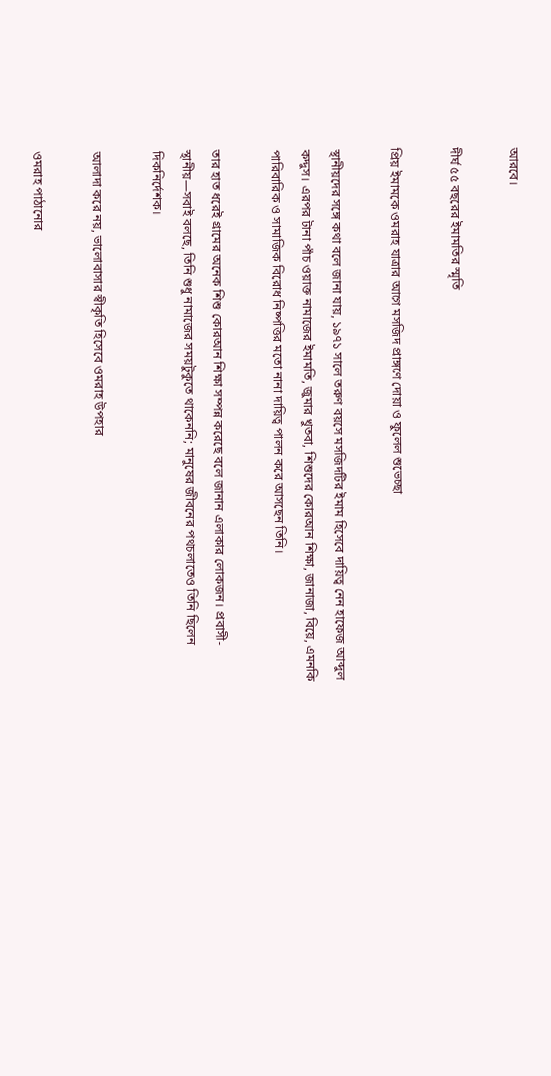আরবে।

দীর্ঘ ৫৫ বছরের ইমামতির স্মৃতি

প্রিয় ইমামকে ওমরাহ যাত্রার আগে মসজিদ প্রাঙ্গণে দোয়া ও ফুলেল শুভেচ্ছা

স্থানীয়দের সঙ্গে কথা বলে জানা যায়, ১৯৭১ সালে তরুণ বয়সে মসজিদটির ইমাম হিসেবে দায়িত্ব নেন হাফেজ আব্দুল কদ্দুস। এরপর টানা পাঁচ ওয়াক্ত নামাজের ইমামতি, জুমার খুতবা, শিশুদের কোরআন শিক্ষা, জানাজা, বিয়ে, এমনকি পারিবারিক ও সামাজিক বিরোধ নিষ্পত্তির মতো নানা দায়িত্ব পালন করে আসছেন তিনি।

তার হাত ধরেই গ্রামের অনেক শিশু কোরআন শিক্ষা সম্পন্ন করেছে বলে জানান এলাকার লোকজন। প্রবাসী-স্থানীয়—সবাই বলছে, তিনি শুধু নামাজের সময়টুকুতে থাকেননি; মানুষের জীবনের পথচলাতেও তিনি ছিলেন দিকনির্দেশক।

আলাদা করে নয়, ভালোবাসার স্বীকৃতি হিসেবে ওমরাহ উপহার

ওমরাহ পাঠানোর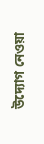উদ্যোগ নেওয়া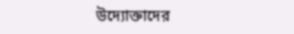উদ্যোক্তাদের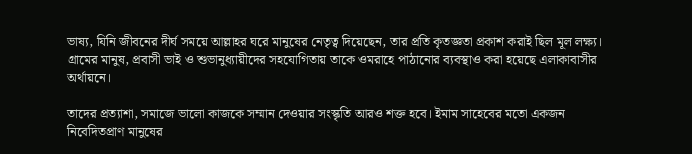ভাষ্য, যিনি জীবনের দীর্ঘ সময়ে আল্লাহর ঘরে মানুষের নেতৃত্ব দিয়েছেন, তার প্রতি কৃতজ্ঞতা প্রকাশ করাই ছিল মূল লক্ষ্য। গ্রামের মানুষ, প্রবাসী ভাই ও শুভানুধ্যায়ীদের সহযোগিতায় তাকে ওমরাহে পাঠানোর ব্যবস্থাও করা হয়েছে এলাকাবাসীর অর্থায়নে।

তাদের প্রত্যাশা, সমাজে ভালো কাজকে সম্মান দেওয়ার সংস্কৃতি আরও শক্ত হবে। ইমাম সাহেবের মতো একজন নিবেদিতপ্রাণ মানুষের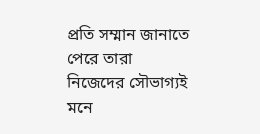প্রতি সম্মান জানাতে পেরে তারা নিজেদের সৌভাগ্যই মনে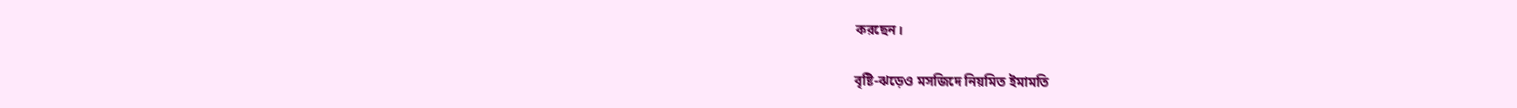করছেন।

বৃষ্টি-ঝড়েও মসজিদে নিয়মিত ইমামতি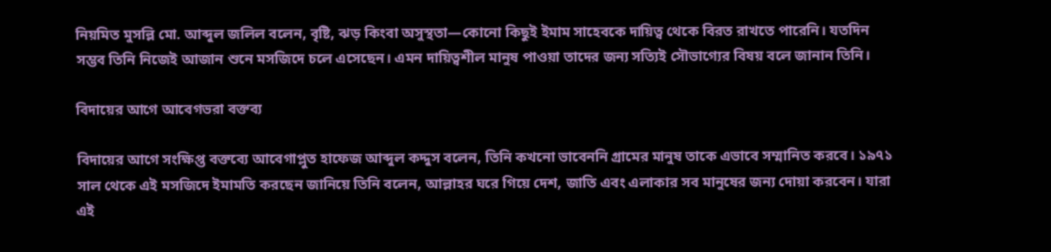নিয়মিত মুসল্লি মো. আব্দুল জলিল বলেন, বৃষ্টি, ঝড় কিংবা অসুস্থতা—কোনো কিছুই ইমাম সাহেবকে দায়িত্ব থেকে বিরত রাখতে পারেনি। যতদিন সম্ভব তিনি নিজেই আজান শুনে মসজিদে চলে এসেছেন। এমন দায়িত্বশীল মানুষ পাওয়া তাদের জন্য সত্যিই সৌভাগ্যের বিষয় বলে জানান তিনি।

বিদায়ের আগে আবেগভরা বক্তব্য

বিদায়ের আগে সংক্ষিপ্ত বক্তব্যে আবেগাপ্লুত হাফেজ আব্দুল কদ্দুস বলেন, তিনি কখনো ভাবেননি গ্রামের মানুষ তাকে এভাবে সম্মানিত করবে। ১৯৭১ সাল থেকে এই মসজিদে ইমামতি করছেন জানিয়ে তিনি বলেন, আল্লাহর ঘরে গিয়ে দেশ, জাতি এবং এলাকার সব মানুষের জন্য দোয়া করবেন। যারা এই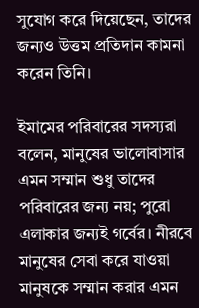সুযোগ করে দিয়েছেন, তাদের জন্যও উত্তম প্রতিদান কামনা করেন তিনি।

ইমামের পরিবারের সদস্যরা বলেন, মানুষের ভালোবাসার এমন সম্মান শুধু তাদের পরিবারের জন্য নয়; পুরো এলাকার জন্যই গর্বের। নীরবে মানুষের সেবা করে যাওয়া মানুষকে সম্মান করার এমন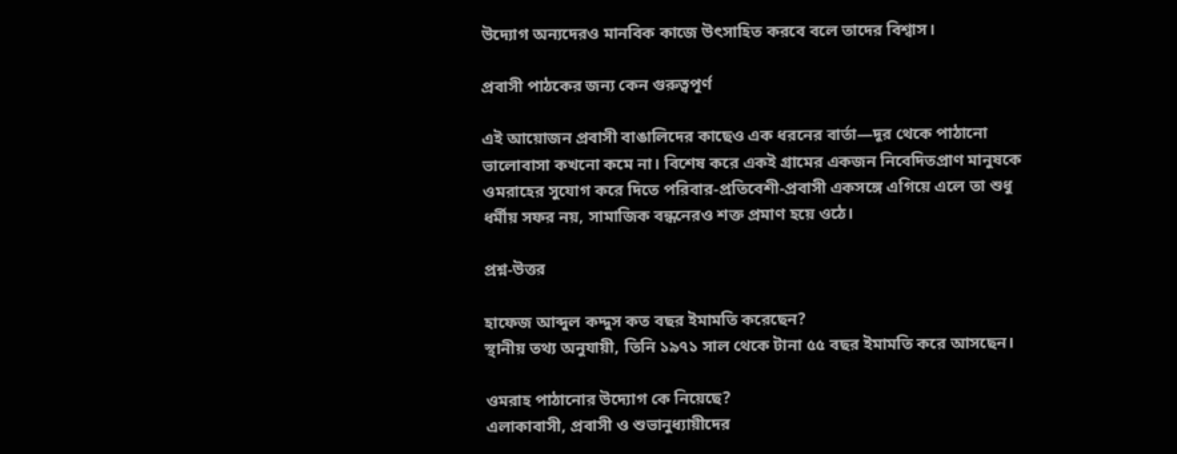উদ্যোগ অন্যদেরও মানবিক কাজে উৎসাহিত করবে বলে তাদের বিশ্বাস।

প্রবাসী পাঠকের জন্য কেন গুরুত্বপূর্ণ

এই আয়োজন প্রবাসী বাঙালিদের কাছেও এক ধরনের বার্তা—দূর থেকে পাঠানো ভালোবাসা কখনো কমে না। বিশেষ করে একই গ্রামের একজন নিবেদিতপ্রাণ মানুষকে ওমরাহের সুযোগ করে দিতে পরিবার-প্রতিবেশী-প্রবাসী একসঙ্গে এগিয়ে এলে তা শুধু ধর্মীয় সফর নয়, সামাজিক বন্ধনেরও শক্ত প্রমাণ হয়ে ওঠে।

প্রশ্ন-উত্তর

হাফেজ আব্দুল কদ্দুস কত বছর ইমামতি করেছেন?
স্থানীয় তথ্য অনুযায়ী, তিনি ১৯৭১ সাল থেকে টানা ৫৫ বছর ইমামতি করে আসছেন।

ওমরাহ পাঠানোর উদ্যোগ কে নিয়েছে?
এলাকাবাসী, প্রবাসী ও শুভানুধ্যায়ীদের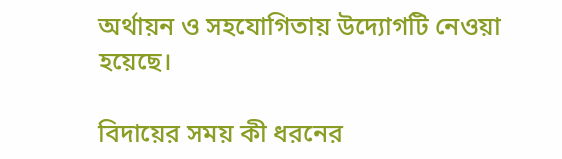অর্থায়ন ও সহযোগিতায় উদ্যোগটি নেওয়া হয়েছে।

বিদায়ের সময় কী ধরনের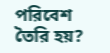পরিবেশ তৈরি হয়?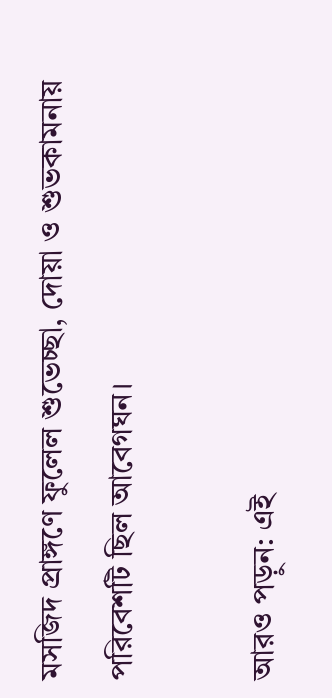মসজিদ প্রাঙ্গণে ফুলেল শুভেচ্ছা, দোয়া ও শুভকামনায় পরিবেশটি ছিল আবেগঘন।

আরও পড়ুন: এই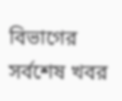বিভাগের সর্বশেষ খবর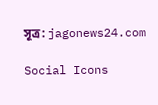সূত্র: jagonews24.com

Social Icons